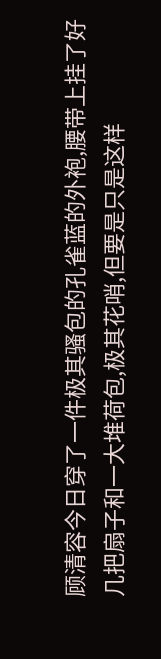顾清容今日穿了一件极其骚包的孔雀蓝的外袍,腰带上挂了好几把扇子和一大堆荷包,极其花哨,但要是只是这样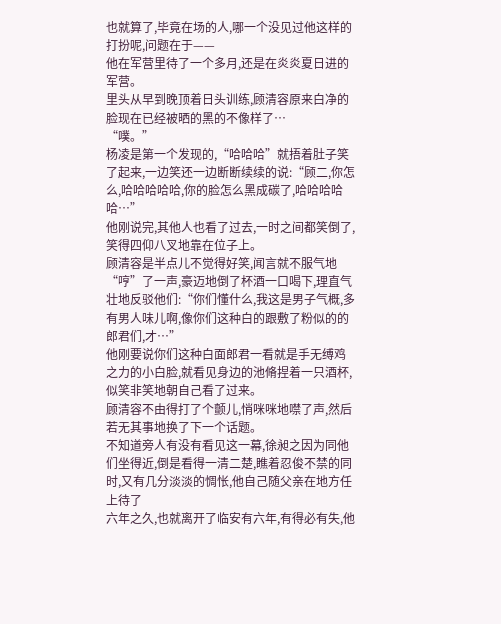也就算了,毕竟在场的人,哪一个没见过他这样的打扮呢,问题在于——
他在军营里待了一个多月,还是在炎炎夏日进的军营。
里头从早到晚顶着日头训练,顾清容原来白净的脸现在已经被晒的黑的不像样了…
“噗。”
杨凌是第一个发现的,“哈哈哈”就捂着肚子笑了起来,一边笑还一边断断续续的说:“顾二,你怎么,哈哈哈哈哈,你的脸怎么黑成碳了,哈哈哈哈哈…”
他刚说完,其他人也看了过去,一时之间都笑倒了,笑得四仰八叉地靠在位子上。
顾清容是半点儿不觉得好笑,闻言就不服气地“哼”了一声,豪迈地倒了杯酒一口喝下,理直气壮地反驳他们:“你们懂什么,我这是男子气概,多有男人味儿啊,像你们这种白的跟敷了粉似的的郎君们,才…”
他刚要说你们这种白面郎君一看就是手无缚鸡之力的小白脸,就看见身边的池脩捏着一只酒杯,似笑非笑地朝自己看了过来。
顾清容不由得打了个颤儿,悄咪咪地噤了声,然后若无其事地换了下一个话题。
不知道旁人有没有看见这一幕,徐昶之因为同他们坐得近,倒是看得一清二楚,瞧着忍俊不禁的同时,又有几分淡淡的惆怅,他自己随父亲在地方任上待了
六年之久,也就离开了临安有六年,有得必有失,他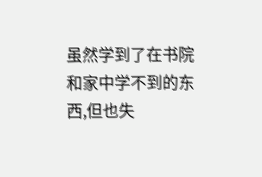虽然学到了在书院和家中学不到的东西,但也失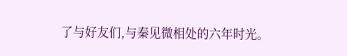了与好友们,与秦见微相处的六年时光。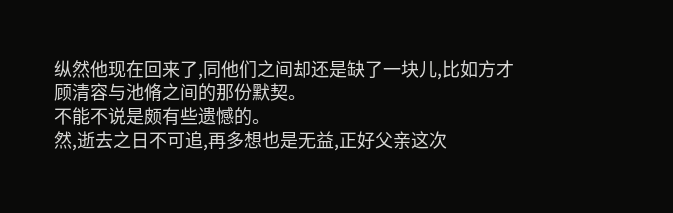纵然他现在回来了,同他们之间却还是缺了一块儿,比如方才顾清容与池脩之间的那份默契。
不能不说是颇有些遗憾的。
然,逝去之日不可追,再多想也是无益,正好父亲这次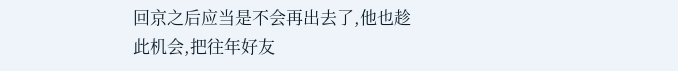回京之后应当是不会再出去了,他也趁此机会,把往年好友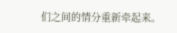们之间的情分重新牵起来。